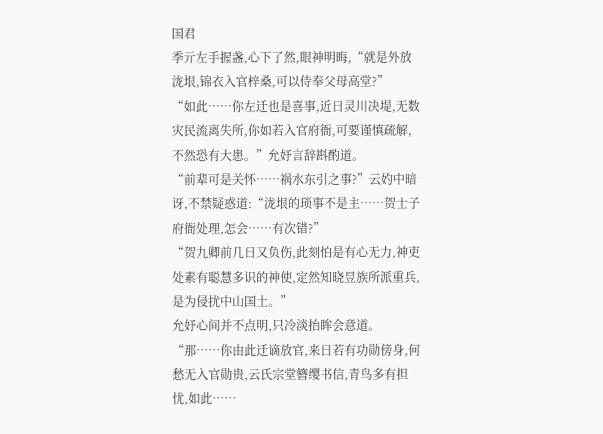国君
季亓左手握盏,心下了然,眼神明晦,“就是外放泷垠,锦衣入官梓桑,可以侍奉父母高堂?”
“如此……你左迁也是喜事,近日灵川决堤,无数灾民流离失所,你如若入官府衙,可要谨慎疏解,不然恐有大患。”允妤言辞斟酌道。
“前辈可是关怀……祸水东引之事?”云妁中暗讶,不禁疑惑道:“泷垠的琐事不是主……贺士子府衙处理,怎会……有次错?”
“贺九卿前几日又负伤,此刻怕是有心无力,神吏处素有聪慧多识的神使,定然知晓昱族所派重兵,是为侵扰中山国土。”
允妤心间并不点明,只冷淡抬眸会意道。
“那……你由此迁谪放官,来日若有功勋傍身,何愁无入官勋贵,云氏宗堂簪缨书信,青鸟多有担忧,如此……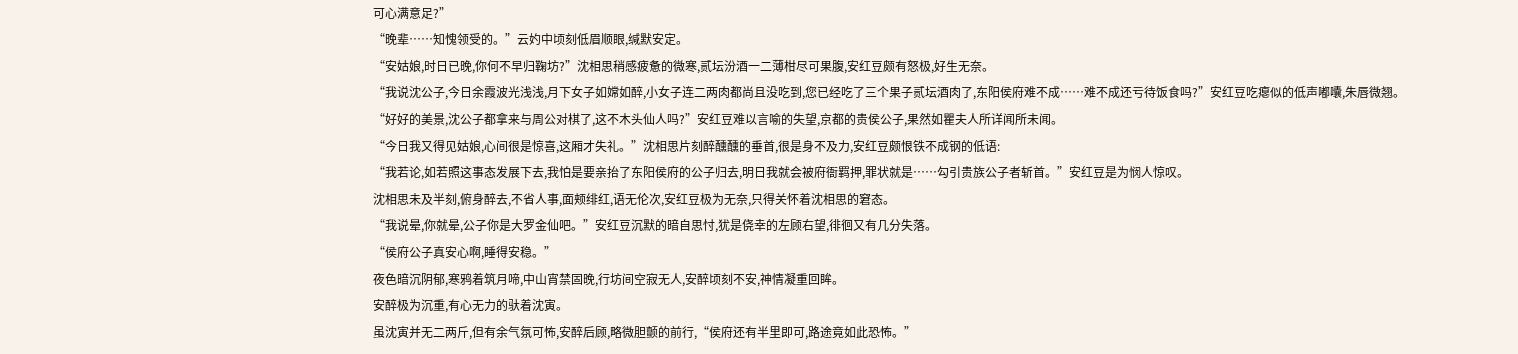可心满意足?”
“晚辈……知愧领受的。”云妁中顷刻低眉顺眼,缄默安定。
“安姑娘,时日已晚,你何不早归鞠坊?”沈相思稍感疲惫的微寒,贰坛汾酒一二薄柑尽可果腹,安红豆颇有怒极,好生无奈。
“我说沈公子,今日余霞波光浅浅,月下女子如嫦如醉,小女子连二两肉都尚且没吃到,您已经吃了三个果子贰坛酒肉了,东阳侯府难不成……难不成还亏待饭食吗?”安红豆吃瘪似的低声嘟囔,朱唇微翘。
“好好的美景,沈公子都拿来与周公对棋了,这不木头仙人吗?”安红豆难以言喻的失望,京都的贵侯公子,果然如瞿夫人所详闻所未闻。
“今日我又得见姑娘,心间很是惊喜,这厢才失礼。”沈相思片刻醉醺醺的垂首,很是身不及力,安红豆颇恨铁不成钢的低语:
“我若论,如若照这事态发展下去,我怕是要亲抬了东阳侯府的公子归去,明日我就会被府衙羁押,罪状就是……勾引贵族公子者斩首。”安红豆是为悯人惊叹。
沈相思未及半刻,俯身醉去,不省人事,面颊绯红,语无伦次,安红豆极为无奈,只得关怀着沈相思的窘态。
“我说晕,你就晕,公子你是大罗金仙吧。”安红豆沉默的暗自思忖,犹是侥幸的左顾右望,徘徊又有几分失落。
“侯府公子真安心啊,睡得安稳。”
夜色暗沉阴郁,寒鸦着筑月啼,中山宵禁固晚,行坊间空寂无人,安醉顷刻不安,神情凝重回眸。
安醉极为沉重,有心无力的驮着沈寅。
虽沈寅并无二两斤,但有余气氛可怖,安醉后顾,略微胆颤的前行,“侯府还有半里即可,路途竟如此恐怖。”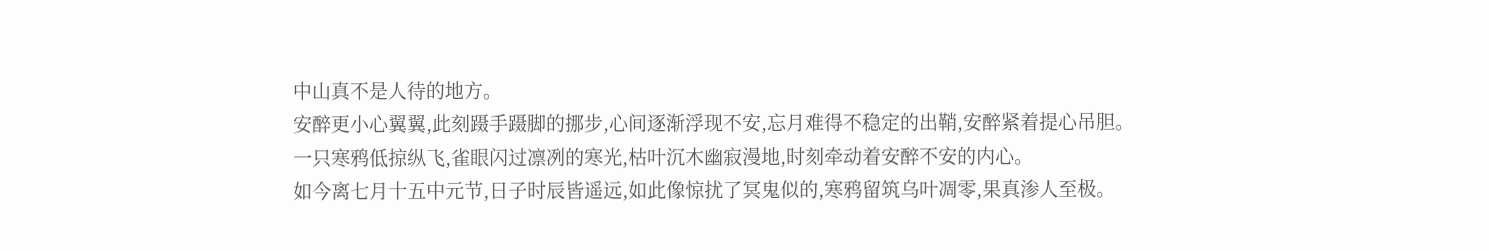中山真不是人待的地方。
安醉更小心翼翼,此刻蹑手蹑脚的挪步,心间逐渐浮现不安,忘月难得不稳定的出鞘,安醉紧着提心吊胆。
一只寒鸦低掠纵飞,雀眼闪过凛冽的寒光,枯叶沉木幽寂漫地,时刻牵动着安醉不安的内心。
如今离七月十五中元节,日子时辰皆遥远,如此像惊扰了冥鬼似的,寒鸦留筑乌叶凋零,果真渗人至极。